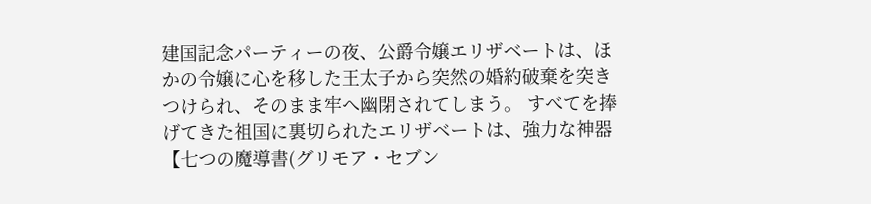建国記念パーティーの夜、公爵令嬢エリザベートは、ほかの令嬢に心を移した王太子から突然の婚約破棄を突きつけられ、そのまま牢へ幽閉されてしまう。 すべてを捧げてきた祖国に裏切られたエリザベートは、強力な神器【七つの魔導書(グリモア・セブン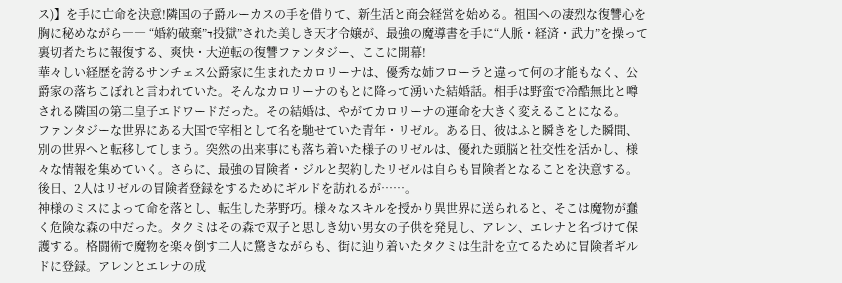ス)】を手に亡命を決意!隣国の子爵ルーカスの手を借りて、新生活と商会経営を始める。祖国への凄烈な復讐心を胸に秘めながら―― “婚約破棄”ד投獄”された美しき天才令嬢が、最強の魔導書を手に“人脈・経済・武力”を操って裏切者たちに報復する、爽快・大逆転の復讐ファンタジー、ここに開幕!
華々しい経歴を誇るサンチェス公爵家に生まれたカロリーナは、優秀な姉フローラと違って何の才能もなく、公爵家の落ちこぼれと言われていた。そんなカロリーナのもとに降って湧いた結婚話。相手は野蛮で冷酷無比と噂される隣国の第二皇子エドワードだった。その結婚は、やがてカロリーナの運命を大きく変えることになる。
ファンタジーな世界にある大国で宰相として名を馳せていた青年・リゼル。ある日、彼はふと瞬きをした瞬間、別の世界へと転移してしまう。突然の出来事にも落ち着いた様子のリゼルは、優れた頭脳と社交性を活かし、様々な情報を集めていく。さらに、最強の冒険者・ジルと契約したリゼルは自らも冒険者となることを決意する。後日、2人はリゼルの冒険者登録をするためにギルドを訪れるが……。
神様のミスによって命を落とし、転生した茅野巧。様々なスキルを授かり異世界に送られると、そこは魔物が蠢く危険な森の中だった。タクミはその森で双子と思しき幼い男女の子供を発見し、アレン、エレナと名づけて保護する。格闘術で魔物を楽々倒す二人に驚きながらも、街に辿り着いたタクミは生計を立てるために冒険者ギルドに登録。アレンとエレナの成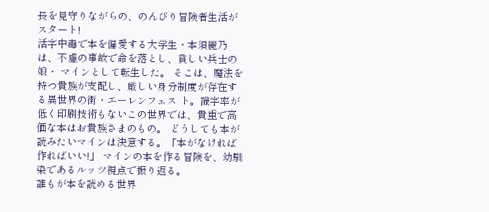長を見守りながらの、のんびり冒険者生活がスタート!
活字中毒で本を偏愛する大学生・本須麗乃は、不慮の事故で命を落とし、貧しい兵士の娘・ マインとして転生した。 そこは、魔法を持つ貴族が支配し、厳しい身分制度が存在する異世界の街・エーレンフェス ト。識字率が低く印刷技術もないこの世界では、貴重で高価な本はお貴族さまのもの。 どうしても本が読みたいマインは決意する。「本がなければ作ればいい!」 マインの本を作る冒険を、幼馴染であるルッツ視点で振り返る。
誰もが本を読める世界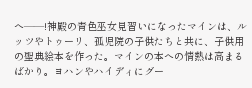へ――!神殿の青色巫女見習いになったマインは、ルッツやトゥーリ、孤児院の子供たちと共に、子供用の聖典絵本を作った。マインの本への情熱は高まるばかり。ヨハンやハイディにグー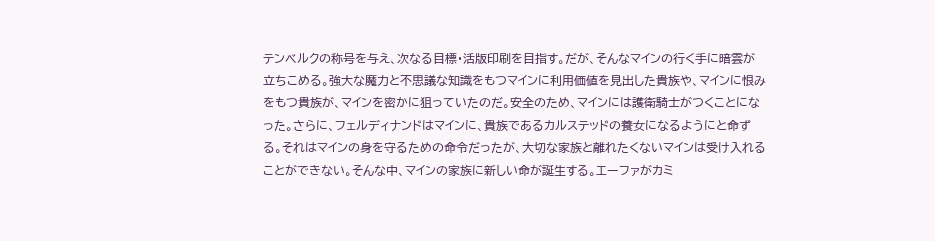テンベルクの称号を与え、次なる目標・活版印刷を目指す。だが、そんなマインの行く手に暗雲が立ちこめる。強大な魔力と不思議な知識をもつマインに利用価値を見出した貴族や、マインに恨みをもつ貴族が、マインを密かに狙っていたのだ。安全のため、マインには護衛騎士がつくことになった。さらに、フェルディナンドはマインに、貴族であるカルステッドの養女になるようにと命ずる。それはマインの身を守るための命令だったが、大切な家族と離れたくないマインは受け入れることができない。そんな中、マインの家族に新しい命が誕生する。エーファがカミ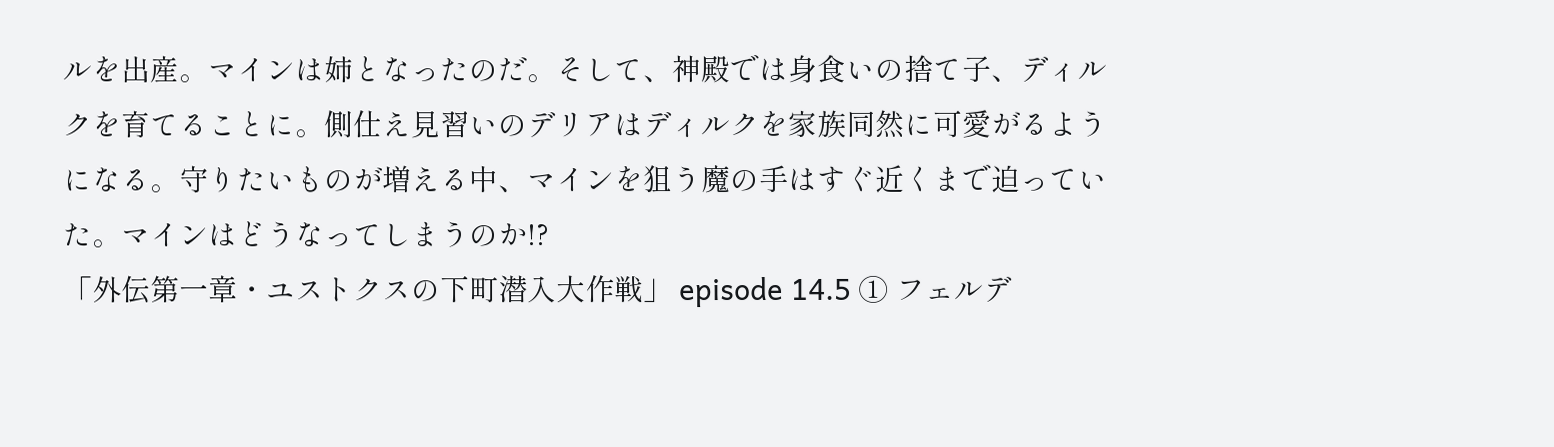ルを出産。マインは姉となったのだ。そして、神殿では身食いの捨て子、ディルクを育てることに。側仕え見習いのデリアはディルクを家族同然に可愛がるようになる。守りたいものが増える中、マインを狙う魔の手はすぐ近くまで迫っていた。マインはどうなってしまうのか!?
「外伝第一章・ユストクスの下町潜入大作戦」 episode 14.5 ① フェルデ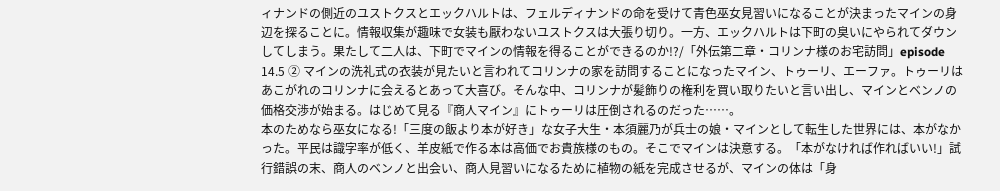ィナンドの側近のユストクスとエックハルトは、フェルディナンドの命を受けて青色巫女見習いになることが決まったマインの身辺を探ることに。情報収集が趣味で女装も厭わないユストクスは大張り切り。一方、エックハルトは下町の臭いにやられてダウンしてしまう。果たして二人は、下町でマインの情報を得ることができるのか!?/「外伝第二章・コリンナ様のお宅訪問」episode 14.5 ② マインの洗礼式の衣装が見たいと言われてコリンナの家を訪問することになったマイン、トゥーリ、エーファ。トゥーリはあこがれのコリンナに会えるとあって大喜び。そんな中、コリンナが髪飾りの権利を買い取りたいと言い出し、マインとベンノの価格交渉が始まる。はじめて見る『商人マイン』にトゥーリは圧倒されるのだった……。
本のためなら巫女になる!「三度の飯より本が好き」な女子大生・本須麗乃が兵士の娘・マインとして転生した世界には、本がなかった。平民は識字率が低く、羊皮紙で作る本は高価でお貴族様のもの。そこでマインは決意する。「本がなければ作ればいい!」試行錯誤の末、商人のベンノと出会い、商人見習いになるために植物の紙を完成させるが、マインの体は「身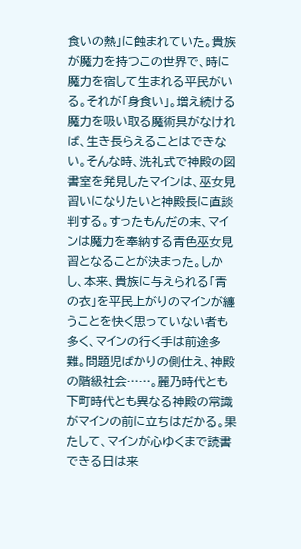食いの熱」に蝕まれていた。貴族が魔力を持つこの世界で、時に魔力を宿して生まれる平民がいる。それが「身食い」。増え続ける魔力を吸い取る魔術具がなければ、生き長らえることはできない。そんな時、洗礼式で神殿の図書室を発見したマインは、巫女見習いになりたいと神殿長に直談判する。すったもんだの末、マインは魔力を奉納する青色巫女見習となることが決まった。しかし、本来、貴族に与えられる「青の衣」を平民上がりのマインが纏うことを快く思っていない者も多く、マインの行く手は前途多難。問題児ばかりの側仕え、神殿の階級社会……。麗乃時代とも下町時代とも異なる神殿の常識がマインの前に立ちはだかる。果たして、マインが心ゆくまで読書できる日は来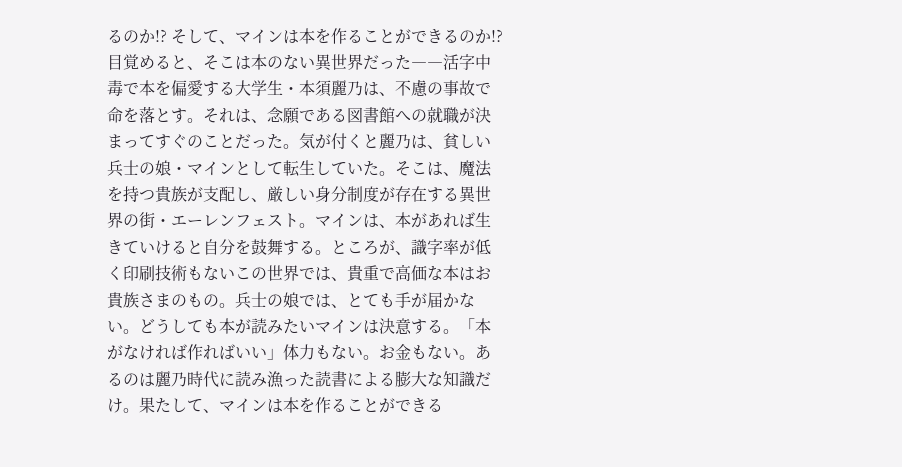るのか!? そして、マインは本を作ることができるのか!?
目覚めると、そこは本のない異世界だった――活字中毒で本を偏愛する大学生・本須麗乃は、不慮の事故で命を落とす。それは、念願である図書館への就職が決まってすぐのことだった。気が付くと麗乃は、貧しい兵士の娘・マインとして転生していた。そこは、魔法を持つ貴族が支配し、厳しい身分制度が存在する異世界の街・エーレンフェスト。マインは、本があれば生きていけると自分を鼓舞する。ところが、識字率が低く印刷技術もないこの世界では、貴重で高価な本はお貴族さまのもの。兵士の娘では、とても手が届かない。どうしても本が読みたいマインは決意する。「本がなければ作ればいい」体力もない。お金もない。あるのは麗乃時代に読み漁った読書による膨大な知識だけ。果たして、マインは本を作ることができる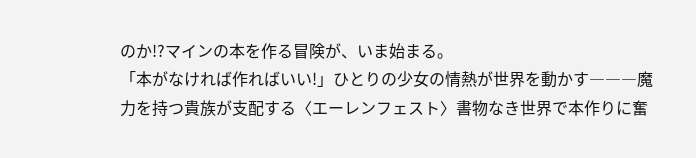のか!?マインの本を作る冒険が、いま始まる。
「本がなければ作ればいい!」ひとりの少女の情熱が世界を動かす―――魔力を持つ貴族が支配する〈エーレンフェスト〉書物なき世界で本作りに奮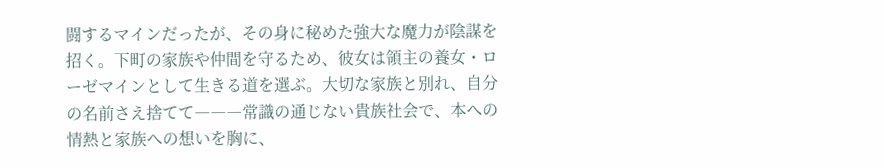闘するマインだったが、その身に秘めた強大な魔力が陰謀を招く。下町の家族や仲間を守るため、彼女は領主の養女・ローゼマインとして生きる道を選ぶ。大切な家族と別れ、自分の名前さえ捨てて―――常識の通じない貴族社会で、本への情熱と家族への想いを胸に、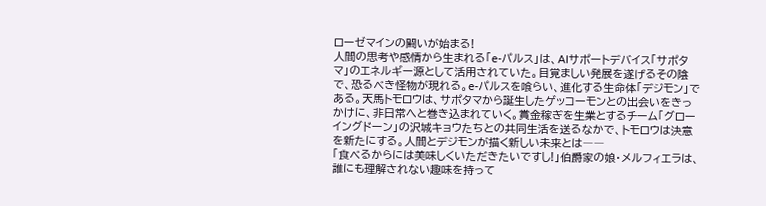ローゼマインの闘いが始まる!
人間の思考や感情から生まれる「e-パルス」は、AIサポートデバイス「サポタマ」のエネルギー源として活用されていた。目覚ましい発展を遂げるその陰で、恐るべき怪物が現れる。e-パルスを喰らい、進化する生命体「デジモン」である。天馬トモロウは、サポタマから誕生したゲッコーモンとの出会いをきっかけに、非日常へと巻き込まれていく。賞金稼ぎを生業とするチーム「グローイングドーン」の沢城キョウたちとの共同生活を送るなかで、トモロウは決意を新たにする。人間とデジモンが描く新しい未来とは――
「食べるからには美味しくいただきたいですし!」伯爵家の娘・メルフィエラは、誰にも理解されない趣味を持って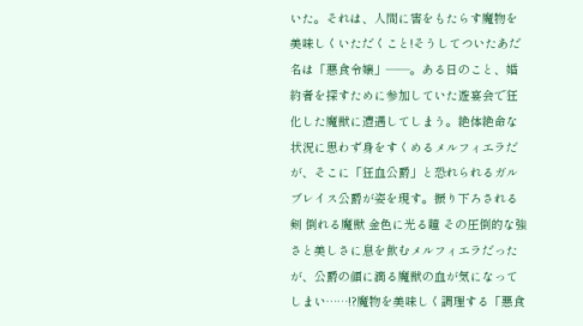いた。それは、人間に害をもたらす魔物を美味しくいただくこと!そうしてついたあだ名は「悪食令嬢」――。ある日のこと、婚約者を探すために参加していた遊宴会で狂化した魔獣に遭遇してしまう。絶体絶命な状況に思わず身をすくめるメルフィエラだが、そこに「狂血公爵」と恐れられるガルブレイス公爵が姿を現す。振り下ろされる剣 倒れる魔獣 金色に光る瞳 その圧倒的な強さと美しさに息を飲むメルフィエラだったが、公爵の顔に滴る魔獣の血が気になってしまい……!?魔物を美味しく調理する「悪食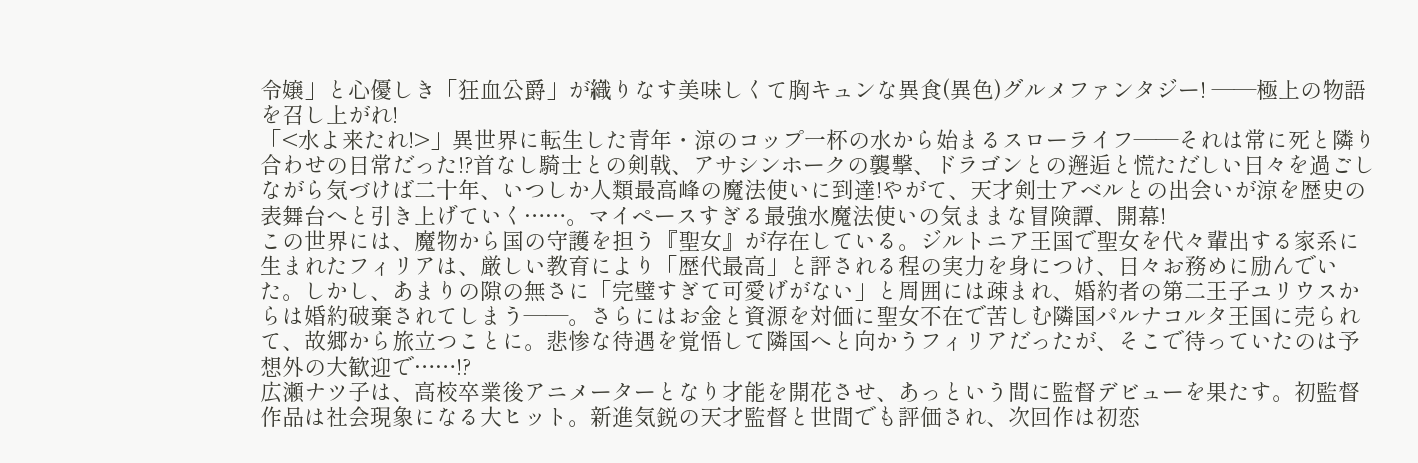令嬢」と心優しき「狂血公爵」が織りなす美味しくて胸キュンな異食(異色)グルメファンタジー! ――極上の物語を召し上がれ!
「<水よ来たれ!>」異世界に転生した青年・涼のコップ一杯の水から始まるスローライフ――それは常に死と隣り合わせの日常だった!?首なし騎士との剣戟、アサシンホークの襲撃、ドラゴンとの邂逅と慌ただしい日々を過ごしながら気づけば二十年、いつしか人類最高峰の魔法使いに到達!やがて、天才剣士アベルとの出会いが涼を歴史の表舞台へと引き上げていく……。マイペースすぎる最強水魔法使いの気ままな冒険譚、開幕!
この世界には、魔物から国の守護を担う『聖女』が存在している。ジルトニア王国で聖女を代々輩出する家系に生まれたフィリアは、厳しい教育により「歴代最高」と評される程の実力を身につけ、日々お務めに励んでいた。しかし、あまりの隙の無さに「完璧すぎて可愛げがない」と周囲には疎まれ、婚約者の第二王子ユリウスからは婚約破棄されてしまう――。さらにはお金と資源を対価に聖女不在で苦しむ隣国パルナコルタ王国に売られて、故郷から旅立つことに。悲惨な待遇を覚悟して隣国へと向かうフィリアだったが、そこで待っていたのは予想外の大歓迎で……!?
広瀬ナツ子は、高校卒業後アニメーターとなり才能を開花させ、あっという間に監督デビューを果たす。初監督作品は社会現象になる大ヒット。新進気鋭の天才監督と世間でも評価され、次回作は初恋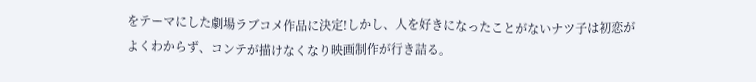をテーマにした劇場ラブコメ作品に決定!しかし、人を好きになったことがないナツ子は初恋がよくわからず、コンテが描けなくなり映画制作が行き詰る。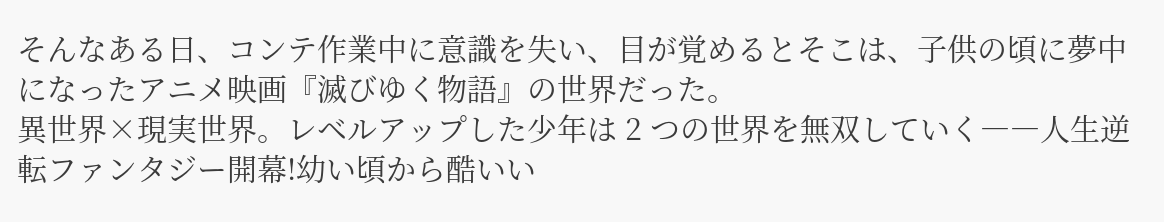そんなある日、コンテ作業中に意識を失い、目が覚めるとそこは、子供の頃に夢中になったアニメ映画『滅びゆく物語』の世界だった。
異世界×現実世界。レベルアップした少年は 2 つの世界を無双していく――人生逆転ファンタジー開幕!幼い頃から酷いい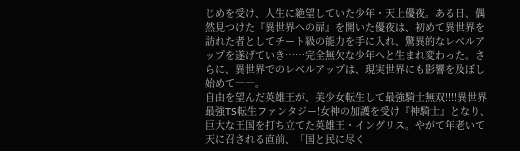じめを受け、人生に絶望していた少年・天上優夜。ある日、偶然見つけた『異世界への扉』を開いた優夜は、初めて異世界を訪れた者としてチート級の能力を手に入れ、驚異的なレベルアップを遂げていき……完全無欠な少年へと生まれ変わった。さらに、異世界でのレベルアップは、現実世界にも影響を及ぼし始めて――。
自由を望んだ英雄王が、美少女転生して最強騎士無双!!!!異世界最強TS転生ファンタジー!女神の加護を受け『神騎士』となり、巨大な王国を打ち立てた英雄王・イングリス。やがて年老いて天に召される直前、「国と民に尽く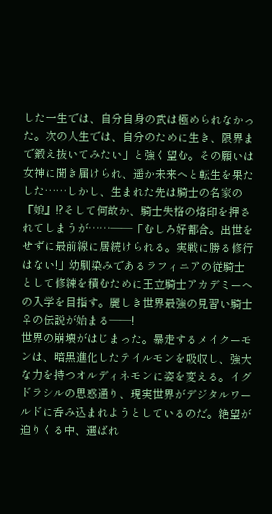した一生では、自分自身の武は極められなかった。次の人生では、自分のために生き、限界まで鍛え抜いてみたい」と強く望む。その願いは女神に聞き届けられ、遥か未来へと転生を果たした……しかし、生まれた先は騎士の名家の『娘』!?そして何故か、騎士失格の烙印を押されてしまうが……――「むしろ好都合。出世をせずに最前線に居続けられる。実戦に勝る修行はない!」幼馴染みであるラフィニアの従騎士として修練を積むために王立騎士アカデミーへの入学を目指す。麗しき世界最強の見習い騎士♀の伝説が始まる――!
世界の崩壊がはじまった。暴走するメイクーモンは、暗黒進化したテイルモンを吸収し、強大な力を持つオルディネモンに姿を変える。イグドラシルの思惑通り、現実世界がデジタルワールドに呑み込まれようとしているのだ。絶望が迫りくる中、選ばれ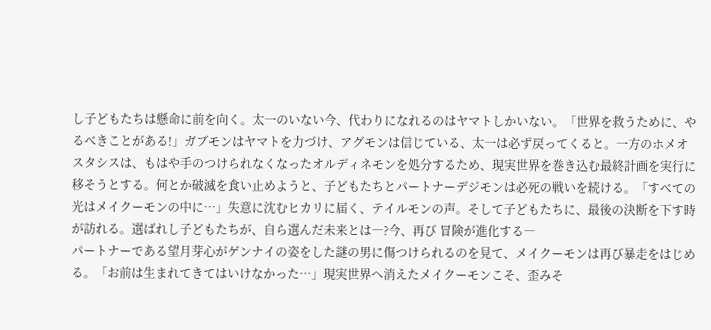し子どもたちは懸命に前を向く。太一のいない今、代わりになれるのはヤマトしかいない。「世界を救うために、やるべきことがある!」ガブモンはヤマトを力づけ、アグモンは信じている、太一は必ず戻ってくると。一方のホメオスタシスは、もはや手のつけられなくなったオルディネモンを処分するため、現実世界を巻き込む最終計画を実行に移そうとする。何とか破滅を食い止めようと、子どもたちとパートナーデジモンは必死の戦いを続ける。「すべての光はメイクーモンの中に…」失意に沈むヒカリに届く、テイルモンの声。そして子どもたちに、最後の決断を下す時が訪れる。選ばれし子どもたちが、自ら選んだ未来とは―?今、再び 冒険が進化する―
パートナーである望月芽心がゲンナイの姿をした謎の男に傷つけられるのを見て、メイクーモンは再び暴走をはじめる。「お前は生まれてきてはいけなかった…」現実世界へ消えたメイクーモンこそ、歪みそ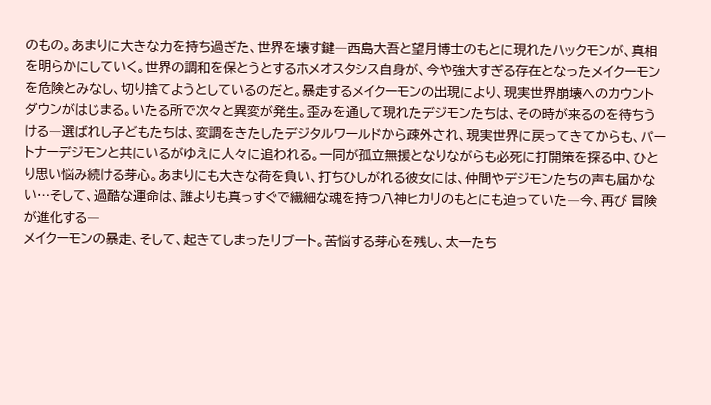のもの。あまりに大きな力を持ち過ぎた、世界を壊す鍵―西島大吾と望月博士のもとに現れたハックモンが、真相を明らかにしていく。世界の調和を保とうとするホメオスタシス自身が、今や強大すぎる存在となったメイクーモンを危険とみなし、切り捨てようとしているのだと。暴走するメイクーモンの出現により、現実世界崩壊へのカウントダウンがはじまる。いたる所で次々と異変が発生。歪みを通して現れたデジモンたちは、その時が来るのを待ちうける―選ばれし子どもたちは、変調をきたしたデジタルワールドから疎外され、現実世界に戻ってきてからも、パートナーデジモンと共にいるがゆえに人々に追われる。一同が孤立無援となりながらも必死に打開策を探る中、ひとり思い悩み続ける芽心。あまりにも大きな荷を負い、打ちひしがれる彼女には、仲間やデジモンたちの声も届かない…そして、過酷な運命は、誰よりも真っすぐで繊細な魂を持つ八神ヒカリのもとにも迫っていた―今、再び 冒険が進化する―
メイクーモンの暴走、そして、起きてしまったリブート。苦悩する芽心を残し、太一たち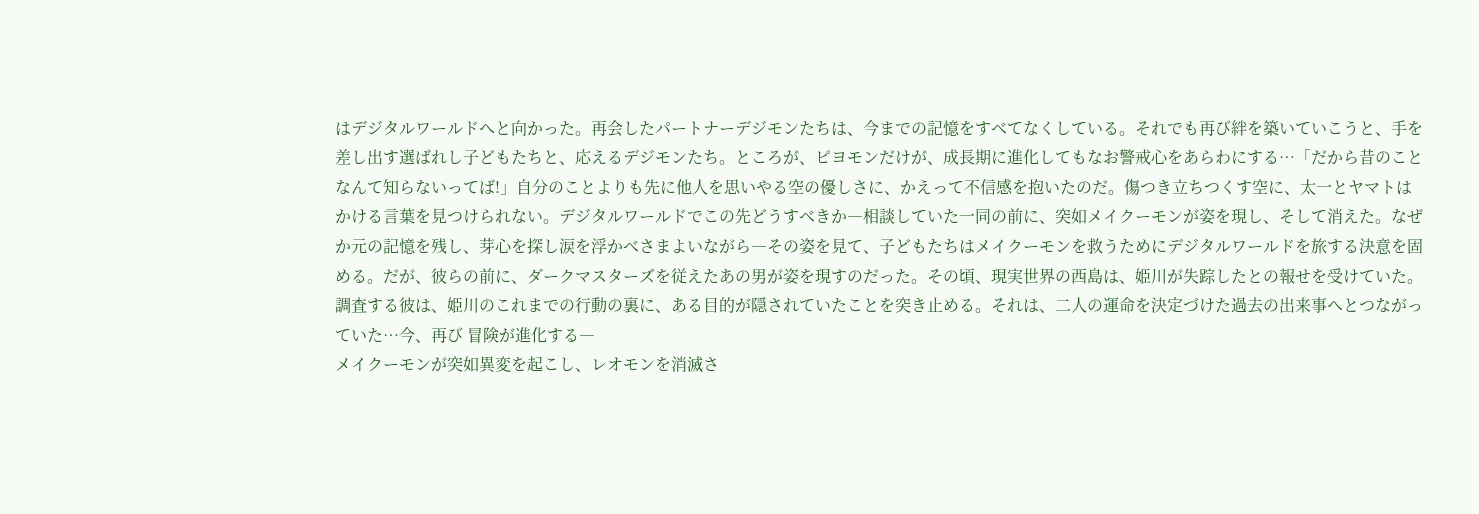はデジタルワールドへと向かった。再会したパートナーデジモンたちは、今までの記憶をすべてなくしている。それでも再び絆を築いていこうと、手を差し出す選ばれし子どもたちと、応えるデジモンたち。ところが、ピヨモンだけが、成長期に進化してもなお警戒心をあらわにする…「だから昔のことなんて知らないってば!」自分のことよりも先に他人を思いやる空の優しさに、かえって不信感を抱いたのだ。傷つき立ちつくす空に、太一とヤマトはかける言葉を見つけられない。デジタルワールドでこの先どうすべきか―相談していた一同の前に、突如メイクーモンが姿を現し、そして消えた。なぜか元の記憶を残し、芽心を探し涙を浮かべさまよいながら―その姿を見て、子どもたちはメイクーモンを救うためにデジタルワールドを旅する決意を固める。だが、彼らの前に、ダークマスターズを従えたあの男が姿を現すのだった。その頃、現実世界の西島は、姫川が失踪したとの報せを受けていた。調査する彼は、姫川のこれまでの行動の裏に、ある目的が隠されていたことを突き止める。それは、二人の運命を決定づけた過去の出来事へとつながっていた…今、再び 冒険が進化する―
メイクーモンが突如異変を起こし、レオモンを消滅さ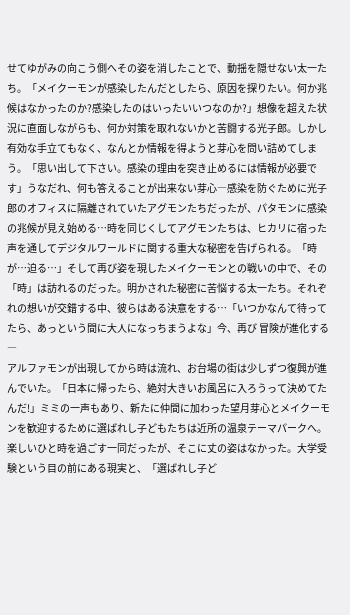せてゆがみの向こう側へその姿を消したことで、動揺を隠せない太一たち。「メイクーモンが感染したんだとしたら、原因を探りたい。何か兆候はなかったのか?感染したのはいったいいつなのか?」想像を超えた状況に直面しながらも、何か対策を取れないかと苦闘する光子郎。しかし有効な手立てもなく、なんとか情報を得ようと芽心を問い詰めてしまう。「思い出して下さい。感染の理由を突き止めるには情報が必要です」うなだれ、何も答えることが出来ない芽心―感染を防ぐために光子郎のオフィスに隔離されていたアグモンたちだったが、パタモンに感染の兆候が見え始める…時を同じくしてアグモンたちは、ヒカリに宿った声を通してデジタルワールドに関する重大な秘密を告げられる。「時が…迫る…」そして再び姿を現したメイクーモンとの戦いの中で、その「時」は訪れるのだった。明かされた秘密に苦悩する太一たち。それぞれの想いが交錯する中、彼らはある決意をする…「いつかなんて待ってたら、あっという間に大人になっちまうよな」今、再び 冒険が進化する―
アルファモンが出現してから時は流れ、お台場の街は少しずつ復興が進んでいた。「日本に帰ったら、絶対大きいお風呂に入ろうって決めてたんだ!」ミミの一声もあり、新たに仲間に加わった望月芽心とメイクーモンを歓迎するために選ばれし子どもたちは近所の温泉テーマパークへ。楽しいひと時を過ごす一同だったが、そこに丈の姿はなかった。大学受験という目の前にある現実と、「選ばれし子ど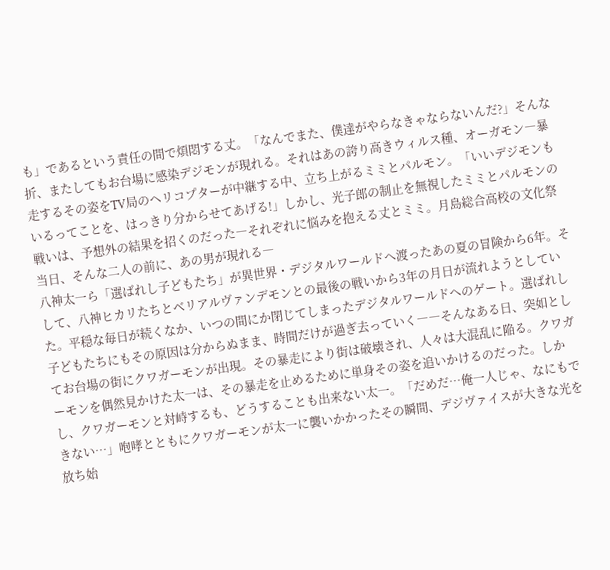も」であるという責任の間で煩悶する丈。「なんでまた、僕達がやらなきゃならないんだ?」そんな折、またしてもお台場に感染デジモンが現れる。それはあの誇り高きウィルス種、オーガモン―暴走するその姿をTV局のヘリコプターが中継する中、立ち上がるミミとパルモン。「いいデジモンもいるってことを、はっきり分からせてあげる!」しかし、光子郎の制止を無視したミミとパルモンの戦いは、予想外の結果を招くのだった―それぞれに悩みを抱える丈とミミ。月島総合高校の文化祭当日、そんな二人の前に、あの男が現れる―
八神太一ら「選ばれし子どもたち」が異世界・デジタルワールドへ渡ったあの夏の冒険から6年。そして、八神ヒカリたちとベリアルヴァンデモンとの最後の戦いから3年の月日が流れようとしていた。平穏な毎日が続くなか、いつの間にか閉じてしまったデジタルワールドへのゲート。選ばれし子どもたちにもその原因は分からぬまま、時間だけが過ぎ去っていく――そんなある日、突如としてお台場の街にクワガーモンが出現。その暴走により街は破壊され、人々は大混乱に陥る。クワガーモンを偶然見かけた太一は、その暴走を止めるために単身その姿を追いかけるのだった。しかし、クワガーモンと対峙するも、どうすることも出来ない太一。「だめだ…俺一人じゃ、なにもできない…」咆哮とともにクワガーモンが太一に襲いかかったその瞬間、デジヴァイスが大きな光を放ち始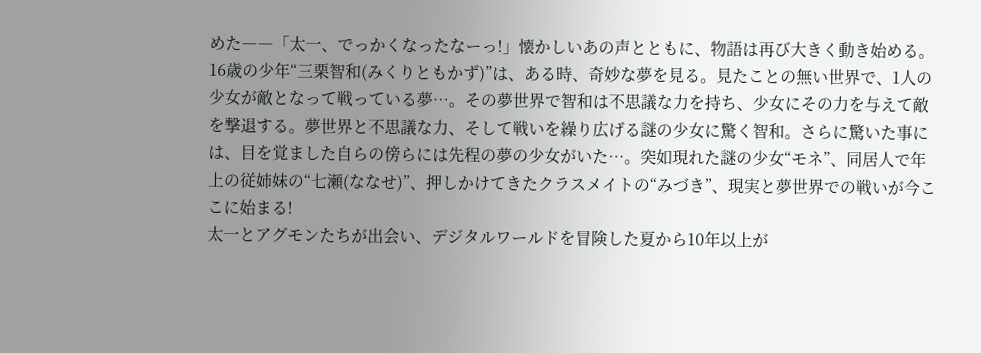めた――「太一、でっかくなったなーっ!」懐かしいあの声とともに、物語は再び大きく動き始める。
16歳の少年“三栗智和(みくりともかず)”は、ある時、奇妙な夢を見る。見たことの無い世界で、1人の少女が敵となって戦っている夢…。その夢世界で智和は不思議な力を持ち、少女にその力を与えて敵を撃退する。夢世界と不思議な力、そして戦いを繰り広げる謎の少女に驚く智和。さらに驚いた事には、目を覚ました自らの傍らには先程の夢の少女がいた…。突如現れた謎の少女“モネ”、同居人で年上の従姉妹の“七瀬(ななせ)”、押しかけてきたクラスメイトの“みづき”、現実と夢世界での戦いが今ここに始まる!
太一とアグモンたちが出会い、デジタルワールドを冒険した夏から10年以上が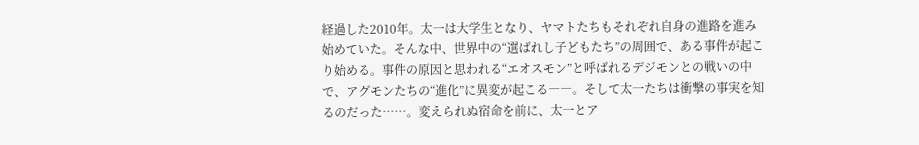経過した2010年。太一は大学生となり、ヤマトたちもそれぞれ自身の進路を進み始めていた。そんな中、世界中の“選ばれし子どもたち”の周囲で、ある事件が起こり始める。事件の原因と思われる“エオスモン”と呼ばれるデジモンとの戦いの中で、アグモンたちの“進化”に異変が起こる――。そして太一たちは衝撃の事実を知るのだった……。変えられぬ宿命を前に、太一とア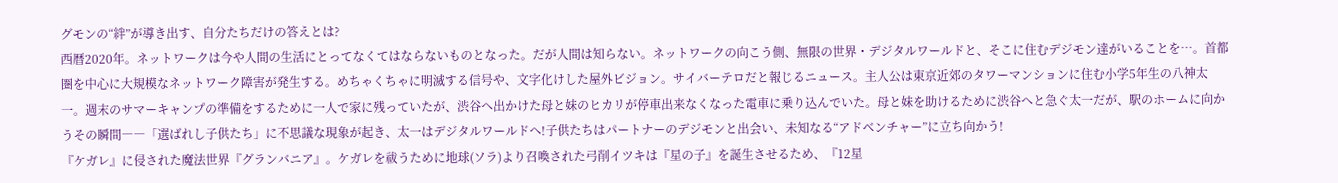グモンの“絆”が導き出す、自分たちだけの答えとは?
西暦2020年。ネットワークは今や人間の生活にとってなくてはならないものとなった。だが人間は知らない。ネットワークの向こう側、無限の世界・デジタルワールドと、そこに住むデジモン達がいることを…。首都圏を中心に大規模なネットワーク障害が発生する。めちゃくちゃに明滅する信号や、文字化けした屋外ビジョン。サイバーテロだと報じるニュース。主人公は東京近郊のタワーマンションに住む小学5年生の八神太一。週末のサマーキャンプの準備をするために一人で家に残っていたが、渋谷へ出かけた母と妹のヒカリが停車出来なくなった電車に乗り込んでいた。母と妹を助けるために渋谷へと急ぐ太一だが、駅のホームに向かうその瞬間――「選ばれし子供たち」に不思議な現象が起き、太一はデジタルワールドへ!子供たちはパートナーのデジモンと出会い、未知なる“アドベンチャー”に立ち向かう!
『ケガレ』に侵された魔法世界『グランバニア』。ケガレを祓うために地球(ソラ)より召喚された弓削イツキは『星の子』を誕生させるため、『12星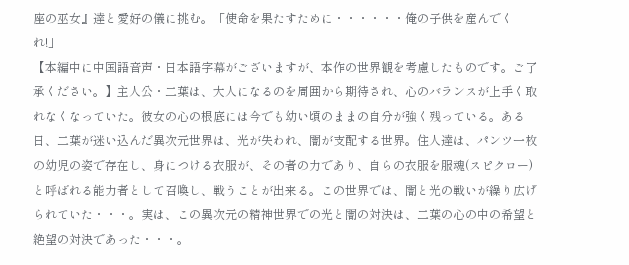座の巫女』達と愛好の儀に挑む。「使命を果たすために・・・・・・俺の子供を産んでくれ!」
【本編中に中国語音声・日本語字幕がございますが、本作の世界観を考慮したものです。ご了承ください。】主人公・二葉は、大人になるのを周囲から期待され、心のバランスが上手く取れなくなっていた。彼女の心の根底には今でも幼い頃のままの自分が強く残っている。ある日、二葉が迷い込んだ異次元世界は、光が失われ、闇が支配する世界。住人達は、パンツ一枚の幼児の姿で存在し、身につける衣服が、その者の力であり、自らの衣服を服魂(スピクロー)と呼ばれる能力者として召喚し、戦うことが出来る。この世界では、闇と光の戦いが繰り広げられていた・・・。実は、この異次元の精神世界での光と闇の対決は、二葉の心の中の希望と絶望の対決であった・・・。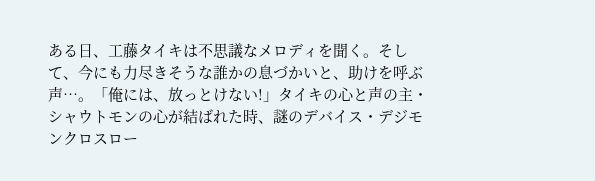ある日、工藤タイキは不思議なメロディを聞く。そして、今にも力尽きそうな誰かの息づかいと、助けを呼ぶ声…。「俺には、放っとけない!」タイキの心と声の主・シャウトモンの心が結ばれた時、謎のデバイス・デジモンクロスロー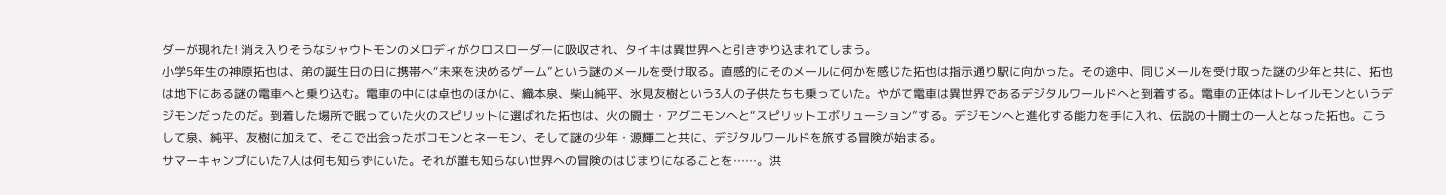ダーが現れた! 消え入りそうなシャウトモンのメロディがクロスローダーに吸収され、タイキは異世界へと引きずり込まれてしまう。
小学5年生の神原拓也は、弟の誕生日の日に携帯へ“未来を決めるゲーム”という謎のメールを受け取る。直感的にそのメールに何かを感じた拓也は指示通り駅に向かった。その途中、同じメールを受け取った謎の少年と共に、拓也は地下にある謎の電車へと乗り込む。電車の中には卓也のほかに、織本泉、柴山純平、氷見友樹という3人の子供たちも乗っていた。やがて電車は異世界であるデジタルワールドへと到着する。電車の正体はトレイルモンというデジモンだったのだ。到着した場所で眠っていた火のスピリットに選ばれた拓也は、火の闘士・アグニモンへと“スピリットエボリューション”する。デジモンへと進化する能力を手に入れ、伝説の十闘士の一人となった拓也。こうして泉、純平、友樹に加えて、そこで出会ったボコモンとネーモン、そして謎の少年・源輝二と共に、デジタルワールドを旅する冒険が始まる。
サマーキャンプにいた7人は何も知らずにいた。それが誰も知らない世界への冒険のはじまりになることを……。洪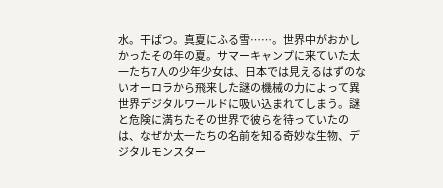水。干ばつ。真夏にふる雪……。世界中がおかしかったその年の夏。サマーキャンプに来ていた太一たち7人の少年少女は、日本では見えるはずのないオーロラから飛来した謎の機械の力によって異世界デジタルワールドに吸い込まれてしまう。謎と危険に満ちたその世界で彼らを待っていたのは、なぜか太一たちの名前を知る奇妙な生物、デジタルモンスター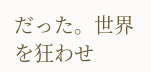だった。世界を狂わせ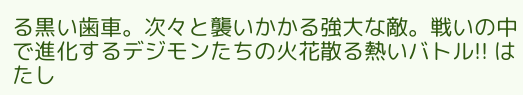る黒い歯車。次々と襲いかかる強大な敵。戦いの中で進化するデジモンたちの火花散る熱いバトル!! はたし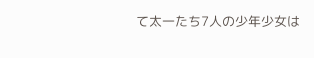て太一たち7人の少年少女は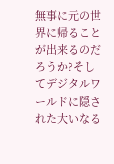無事に元の世界に帰ることが出来るのだろうか?そしてデジタルワールドに隠された大いなる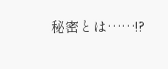秘密とは……!?